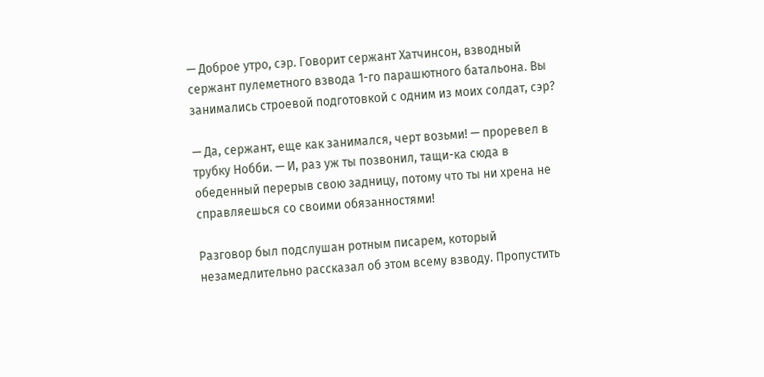— Доброе утро, сэр. Говорит сержант Хатчинсон, взводный сержант пулеметного взвода 1-го парашютного батальона. Вы занимались строевой подготовкой с одним из моих солдат, сэр?

— Да, сержант, еще как занимался, черт возьми! — проревел в трубку Нобби. — И, раз уж ты позвонил, тащи-ка сюда в обеденный перерыв свою задницу, потому что ты ни хрена не справляешься со своими обязанностями!

Разговор был подслушан ротным писарем, который незамедлительно рассказал об этом всему взводу. Пропустить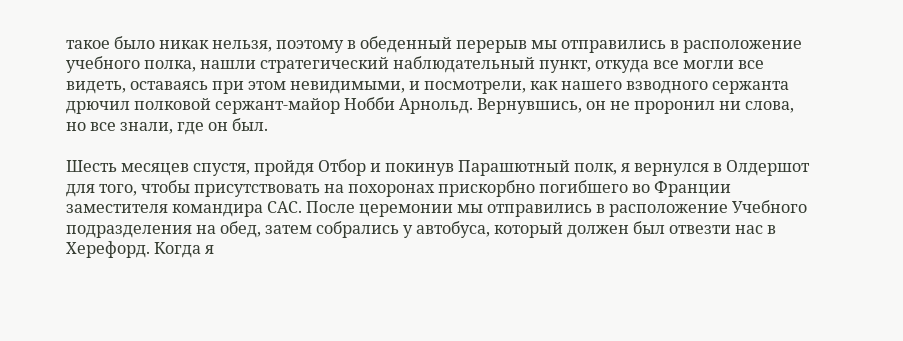такое было никак нельзя, поэтому в обеденный перерыв мы отправились в расположение учебного полка, нашли стратегический наблюдательный пункт, откуда все могли все видеть, оставаясь при этом невидимыми, и посмотрели, как нашего взводного сержанта дрючил полковой сержант-майор Нобби Арнольд. Вернувшись, он не проронил ни слова, но все знали, где он был.

Шесть месяцев спустя, пройдя Отбор и покинув Парашютный полк, я вернулся в Олдершот для того, чтобы присутствовать на похоронах прискорбно погибшего во Франции заместителя командира САС. После церемонии мы отправились в расположение Учебного подразделения на обед, затем собрались у автобуса, который должен был отвезти нас в Херефорд. Когда я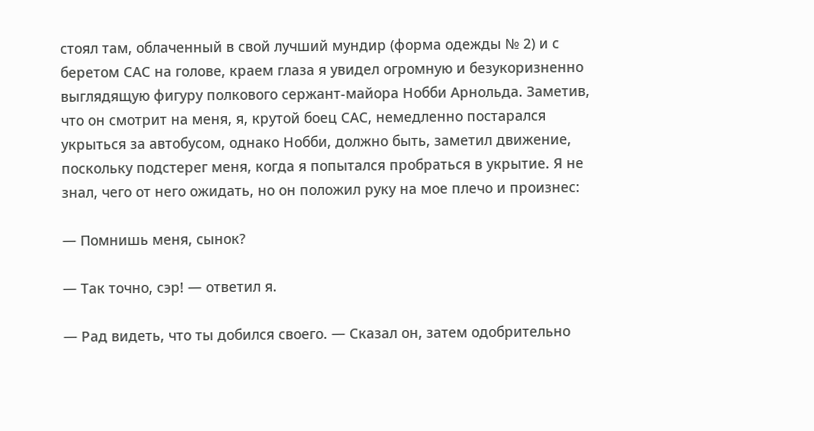стоял там, облаченный в свой лучший мундир (форма одежды № 2) и с беретом САС на голове, краем глаза я увидел огромную и безукоризненно выглядящую фигуру полкового сержант-майора Нобби Арнольда. Заметив, что он смотрит на меня, я, крутой боец САС, немедленно постарался укрыться за автобусом, однако Нобби, должно быть, заметил движение, поскольку подстерег меня, когда я попытался пробраться в укрытие. Я не знал, чего от него ожидать, но он положил руку на мое плечо и произнес:

— Помнишь меня, сынок?

— Так точно, сэр! — ответил я.

— Рад видеть, что ты добился своего. — Сказал он, затем одобрительно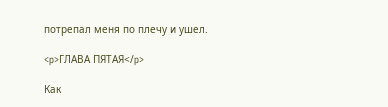потрепал меня по плечу и ушел.

<p>ГЛАВА ПЯТАЯ</p>

Как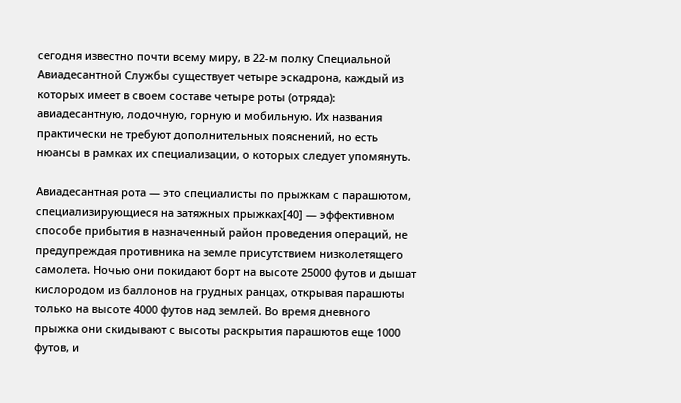сегодня известно почти всему миру, в 22-м полку Специальной Авиадесантной Службы существует четыре эскадрона, каждый из которых имеет в своем составе четыре роты (отряда): авиадесантную, лодочную, горную и мобильную. Их названия практически не требуют дополнительных пояснений, но есть нюансы в рамках их специализации, о которых следует упомянуть.

Авиадесантная рота — это специалисты по прыжкам с парашютом, специализирующиеся на затяжных прыжках[40] — эффективном способе прибытия в назначенный район проведения операций, не предупреждая противника на земле присутствием низколетящего самолета. Ночью они покидают борт на высоте 25000 футов и дышат кислородом из баллонов на грудных ранцах, открывая парашюты только на высоте 4000 футов над землей. Во время дневного прыжка они скидывают с высоты раскрытия парашютов еще 1000 футов, и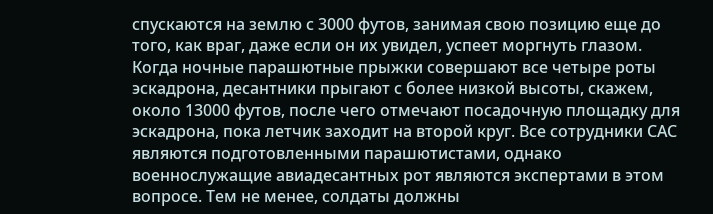спускаются на землю с 3000 футов, занимая свою позицию еще до того, как враг, даже если он их увидел, успеет моргнуть глазом. Когда ночные парашютные прыжки совершают все четыре роты эскадрона, десантники прыгают с более низкой высоты, скажем, около 13000 футов, после чего отмечают посадочную площадку для эскадрона, пока летчик заходит на второй круг. Все сотрудники САС являются подготовленными парашютистами, однако военнослужащие авиадесантных рот являются экспертами в этом вопросе. Тем не менее, солдаты должны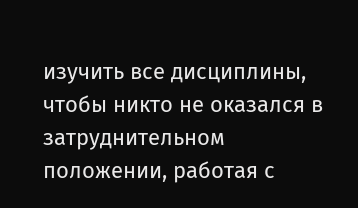изучить все дисциплины, чтобы никто не оказался в затруднительном положении, работая с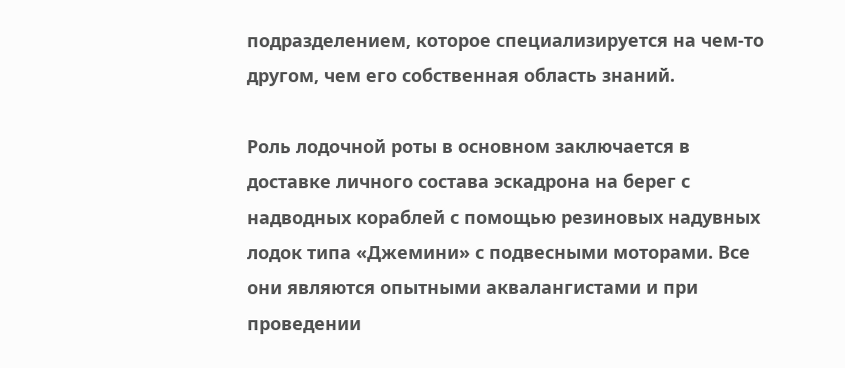подразделением, которое специализируется на чем-то другом, чем его собственная область знаний.

Роль лодочной роты в основном заключается в доставке личного состава эскадрона на берег с надводных кораблей с помощью резиновых надувных лодок типа «Джемини» с подвесными моторами. Все они являются опытными аквалангистами и при проведении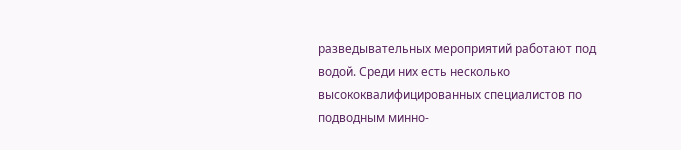разведывательных мероприятий работают под водой. Среди них есть несколько высококвалифицированных специалистов по подводным минно-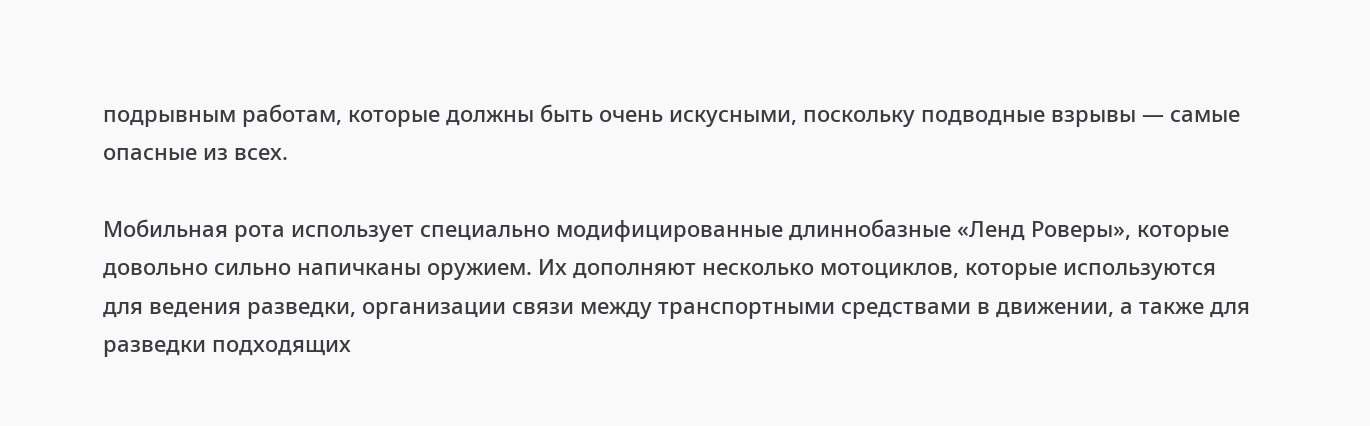подрывным работам, которые должны быть очень искусными, поскольку подводные взрывы — самые опасные из всех.

Мобильная рота использует специально модифицированные длиннобазные «Ленд Роверы», которые довольно сильно напичканы оружием. Их дополняют несколько мотоциклов, которые используются для ведения разведки, организации связи между транспортными средствами в движении, а также для разведки подходящих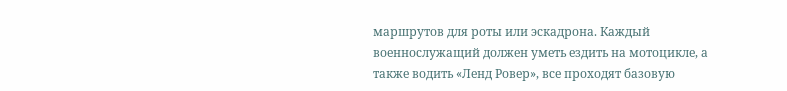маршрутов для роты или эскадрона. Каждый военнослужащий должен уметь ездить на мотоцикле, а также водить «Ленд Ровер», все проходят базовую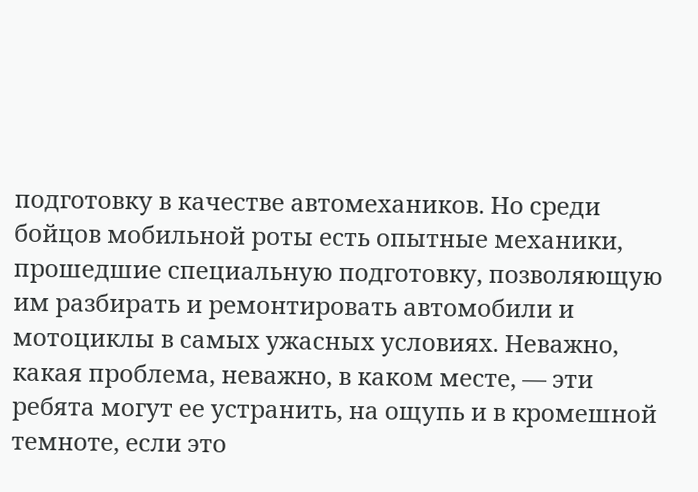подготовку в качестве автомехаников. Но среди бойцов мобильной роты есть опытные механики, прошедшие специальную подготовку, позволяющую им разбирать и ремонтировать автомобили и мотоциклы в самых ужасных условиях. Неважно, какая проблема, неважно, в каком месте, — эти ребята могут ее устранить, на ощупь и в кромешной темноте, если это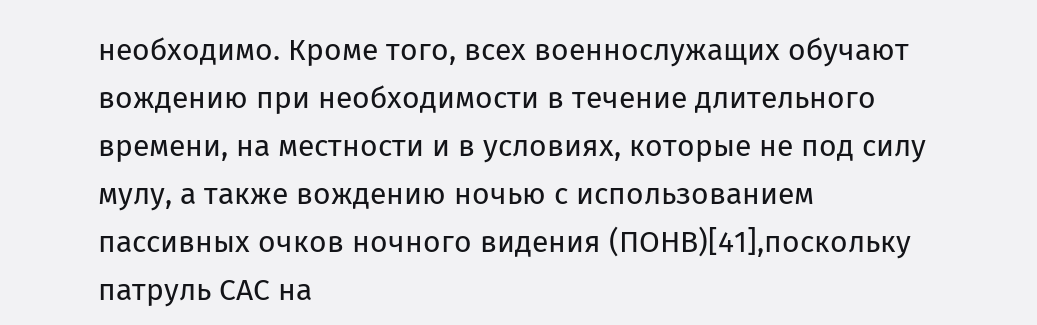необходимо. Кроме того, всех военнослужащих обучают вождению при необходимости в течение длительного времени, на местности и в условиях, которые не под силу мулу, а также вождению ночью с использованием пассивных очков ночного видения (ПОНВ)[41],поскольку патруль САС на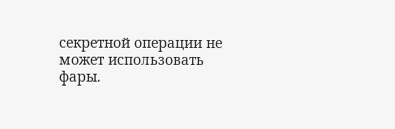секретной операции не может использовать фары.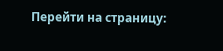Перейти на страницу: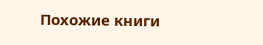Похожие книги